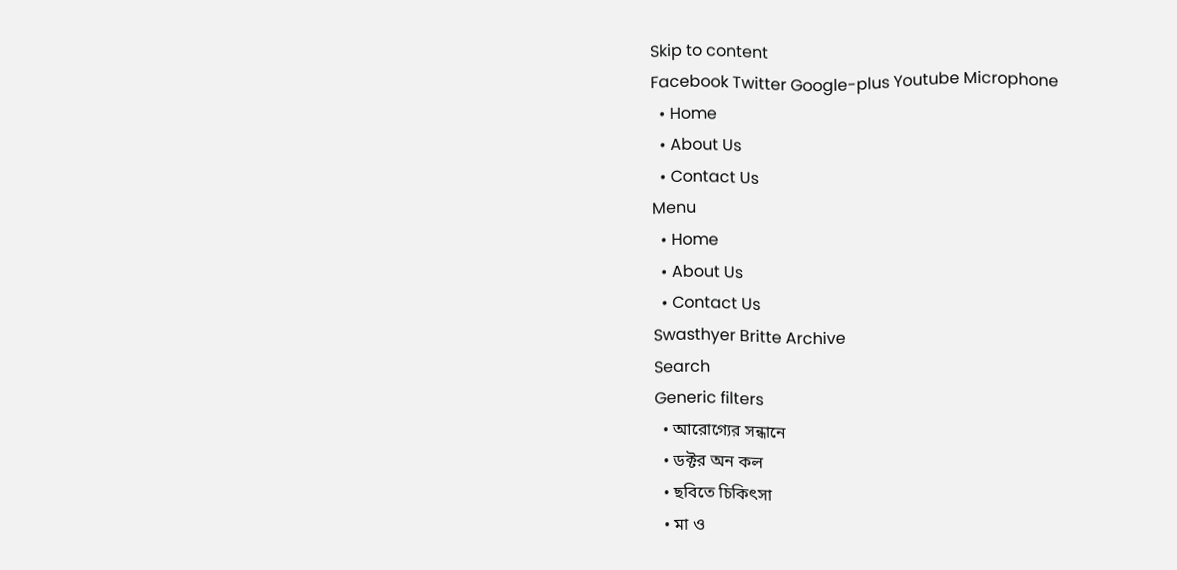Skip to content
Facebook Twitter Google-plus Youtube Microphone
  • Home
  • About Us
  • Contact Us
Menu
  • Home
  • About Us
  • Contact Us
Swasthyer Britte Archive
Search
Generic filters
  • আরোগ্যের সন্ধানে
  • ডক্টর অন কল
  • ছবিতে চিকিৎসা
  • মা ও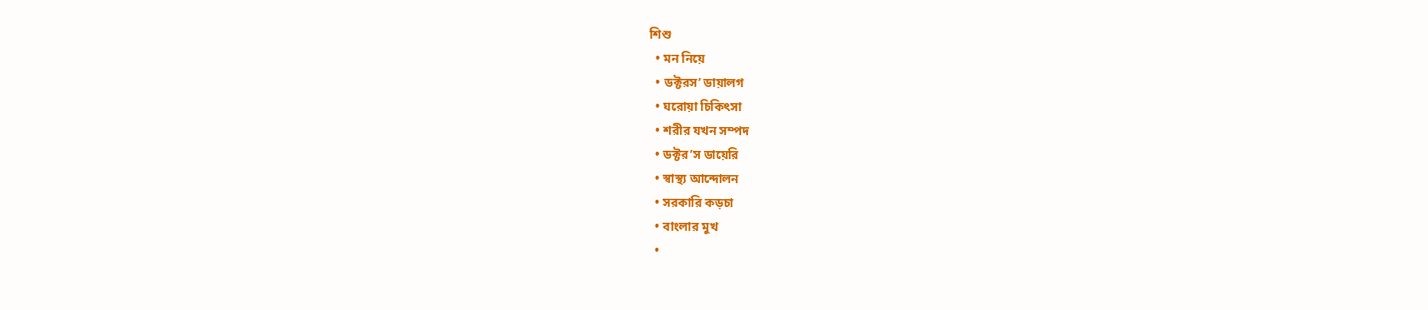শিশু
  • মন নিয়ে
  • ডক্টরস’ ডায়ালগ
  • ঘরোয়া চিকিৎসা
  • শরীর যখন সম্পদ
  • ডক্টর’স ডায়েরি
  • স্বাস্থ্য আন্দোলন
  • সরকারি কড়চা
  • বাংলার মুখ
  •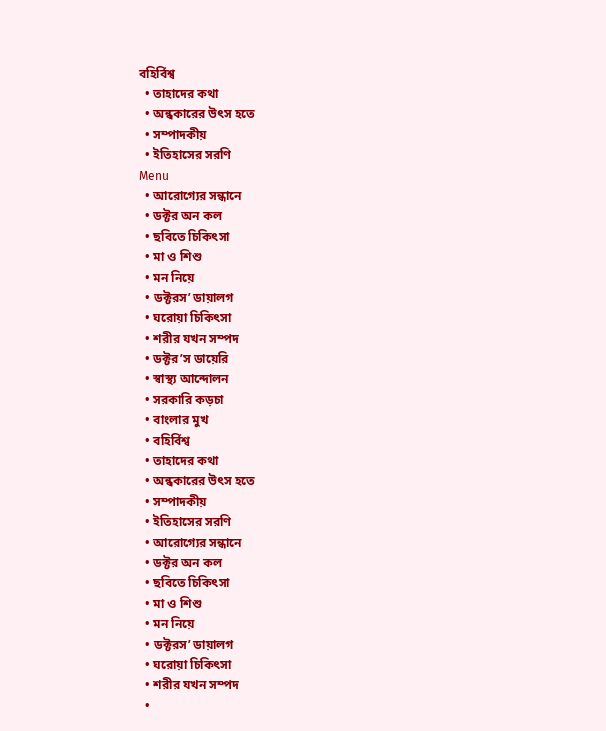বহির্বিশ্ব
  • তাহাদের কথা
  • অন্ধকারের উৎস হতে
  • সম্পাদকীয়
  • ইতিহাসের সরণি
Menu
  • আরোগ্যের সন্ধানে
  • ডক্টর অন কল
  • ছবিতে চিকিৎসা
  • মা ও শিশু
  • মন নিয়ে
  • ডক্টরস’ ডায়ালগ
  • ঘরোয়া চিকিৎসা
  • শরীর যখন সম্পদ
  • ডক্টর’স ডায়েরি
  • স্বাস্থ্য আন্দোলন
  • সরকারি কড়চা
  • বাংলার মুখ
  • বহির্বিশ্ব
  • তাহাদের কথা
  • অন্ধকারের উৎস হতে
  • সম্পাদকীয়
  • ইতিহাসের সরণি
  • আরোগ্যের সন্ধানে
  • ডক্টর অন কল
  • ছবিতে চিকিৎসা
  • মা ও শিশু
  • মন নিয়ে
  • ডক্টরস’ ডায়ালগ
  • ঘরোয়া চিকিৎসা
  • শরীর যখন সম্পদ
  •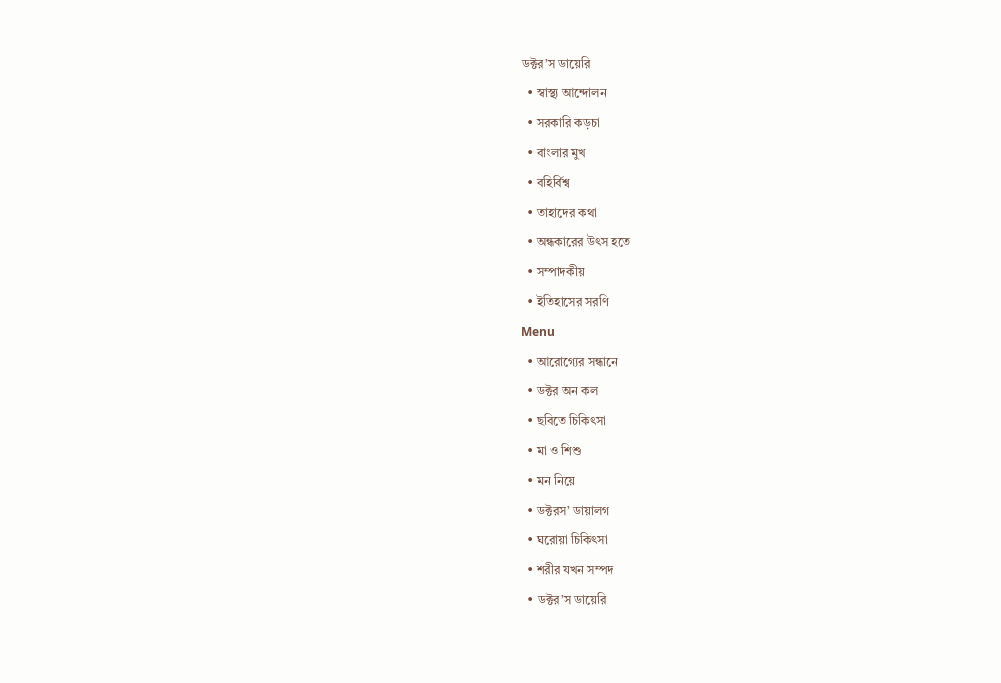ডক্টর’স ডায়েরি
  • স্বাস্থ্য আন্দোলন
  • সরকারি কড়চা
  • বাংলার মুখ
  • বহির্বিশ্ব
  • তাহাদের কথা
  • অন্ধকারের উৎস হতে
  • সম্পাদকীয়
  • ইতিহাসের সরণি
Menu
  • আরোগ্যের সন্ধানে
  • ডক্টর অন কল
  • ছবিতে চিকিৎসা
  • মা ও শিশু
  • মন নিয়ে
  • ডক্টরস’ ডায়ালগ
  • ঘরোয়া চিকিৎসা
  • শরীর যখন সম্পদ
  • ডক্টর’স ডায়েরি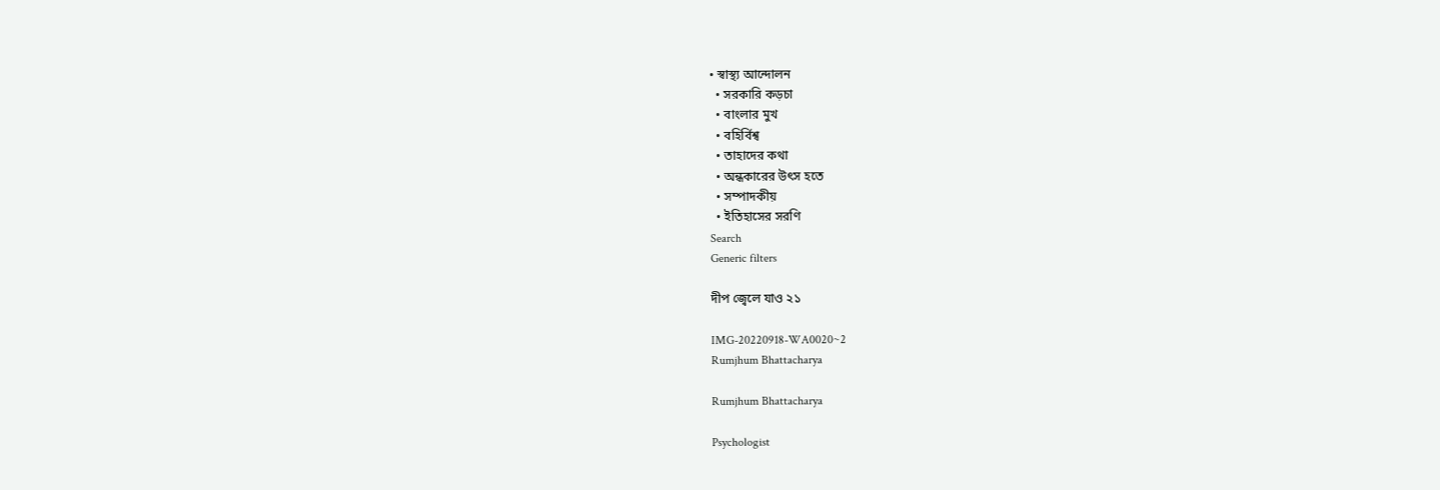• স্বাস্থ্য আন্দোলন
  • সরকারি কড়চা
  • বাংলার মুখ
  • বহির্বিশ্ব
  • তাহাদের কথা
  • অন্ধকারের উৎস হতে
  • সম্পাদকীয়
  • ইতিহাসের সরণি
Search
Generic filters

দীপ জ্বেলে যাও ২১

IMG-20220918-WA0020~2
Rumjhum Bhattacharya

Rumjhum Bhattacharya

Psychologist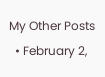My Other Posts
  • February 2,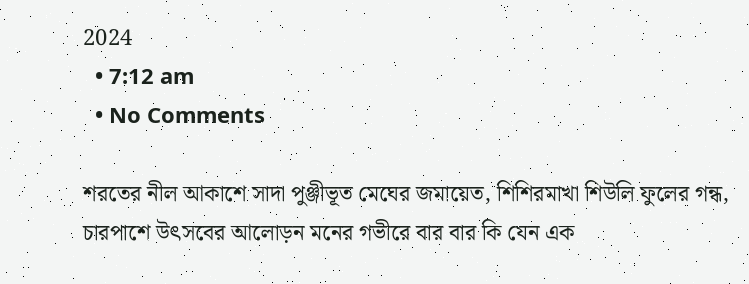2024
  • 7:12 am
  • No Comments

শরতের নীল আকাশে সাদা পুঞ্জীভূত মেঘের জমায়েত, শিশিরমাখা শিউলি ফুলের গন্ধ, চারপাশে উৎসবের আলোড়ন মনের গভীরে বার বার কি যেন এক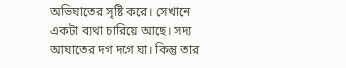অভিঘাতের সৃষ্টি করে। সেখানে একটা ব্যথা চারিয়ে আছে। সদ্য আঘাতের দগ দগে ঘা। কিন্তু তার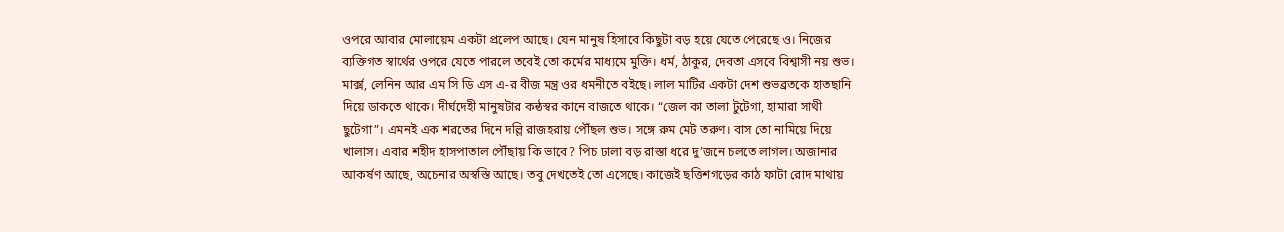ওপরে আবার মোলায়েম একটা প্রলেপ আছে। যেন মানুষ হিসাবে কিছুটা বড় হয়ে যেতে পেরেছে ও। নিজের ব্যক্তিগত স্বার্থের ওপরে যেতে পারলে তবেই তো কর্মের মাধ্যমে মুক্তি। ধর্ম, ঠাকুর, দেবতা এসবে বিশ্বাসী নয় শুভ। মার্ক্স, লেনিন আর এম সি ডি এস এ-র বীজ মন্ত্র ওর ধমনীতে বইছে। লাল মাটির একটা দেশ শুভব্রতকে হাতছানি দিয়ে ডাকতে থাকে। দীর্ঘদেহী মানুষটার কন্ঠস্বর কানে বাজতে থাকে। “জেল কা তালা টুটেগা, হামারা সাথী ছুটেগা”। এমনই এক শরতের দিনে দল্লি রাজহরায় পৌঁছল শুভ। সঙ্গে রুম মেট তরুণ। বাস তো নামিয়ে দিয়ে খালাস। এবার শহীদ হাসপাতাল পৌঁছায় কি ভাবে? পিচ ঢালা বড় রাস্তা ধরে দু’জনে চলতে লাগল। অজানার আকর্ষণ আছে, অচেনার অস্বস্তি আছে। তবু দেখতেই তো এসেছে। কাজেই ছত্তিশগড়ের কাঠ ফাটা রোদ মাথায়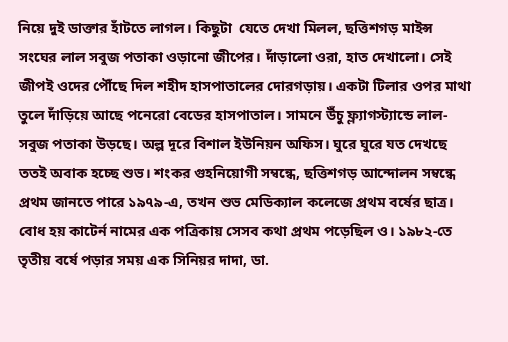নিয়ে দুই ডাক্তার হাঁটতে লাগল। কিছুটা  যেতে দেখা মিলল, ছত্তিশগড় মাইন্স সংঘের লাল সবুজ পতাকা ওড়ানো জীপের। দাঁড়ালো ওরা, হাত দেখালো। সেই জীপই ওদের পৌঁছে দিল শহীদ হাসপাতালের দোরগড়ায়। একটা টিলার ওপর মাথা তুলে দাঁড়িয়ে আছে পনেরো বেডের হাসপাতাল। সামনে উঁচু ফ্ল্যাগস্ট্যান্ডে লাল-সবুজ পতাকা উড়ছে। অল্প দূরে বিশাল ইউনিয়ন অফিস। ঘুরে ঘুরে যত দেখছে ততই অবাক হচ্ছে শুভ। শংকর গুহনিয়োগী সম্বন্ধে, ছত্তিশগড় আন্দোলন সম্বন্ধে প্রথম জানতে পারে ১৯৭৯-এ, তখন শুভ মেডিক্যাল কলেজে প্রথম বর্ষের ছাত্র। বোধ হয় কাটের্ন নামের এক পত্রিকায় সেসব কথা প্রথম পড়েছিল ও। ১৯৮২-তে তৃতীয় বর্ষে পড়ার সময় এক সিনিয়র দাদা, ডা.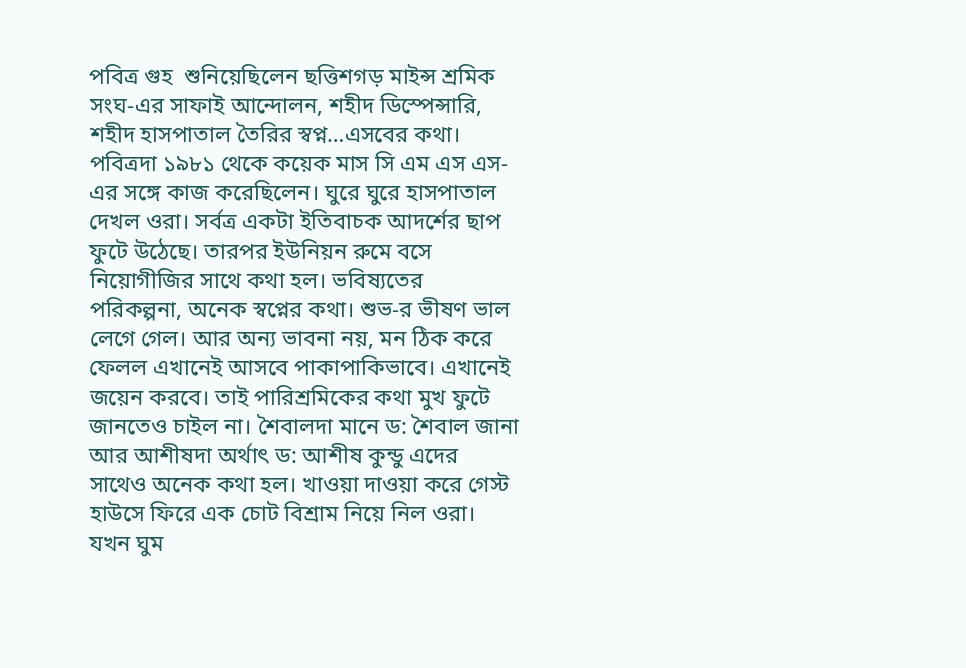পবিত্র গুহ  শুনিয়েছিলেন ছত্তিশগড় মাইন্স শ্রমিক সংঘ-এর সাফাই আন্দোলন, শহীদ ডিস্পেন্সারি, শহীদ হাসপাতাল তৈরির স্বপ্ন…এসবের কথা। পবিত্রদা ১৯৮১ থেকে কয়েক মাস সি এম এস এস-এর সঙ্গে কাজ করেছিলেন। ঘুরে ঘুরে হাসপাতাল দেখল ওরা। সর্বত্র একটা ইতিবাচক আদর্শের ছাপ ফুটে উঠেছে। তারপর ইউনিয়ন রুমে বসে নিয়োগীজির সাথে কথা হল। ভবিষ্যতের পরিকল্পনা, অনেক স্বপ্নের কথা। শুভ-র ভীষণ ভাল লেগে গেল। আর অন্য ভাবনা নয়, মন ঠিক করে ফেলল এখানেই আসবে পাকাপাকিভাবে। এখানেই জয়েন করবে। তাই পারিশ্রমিকের কথা মুখ ফুটে জানতেও চাইল না। শৈবালদা মানে ড: শৈবাল জানা আর আশীষদা অর্থাৎ ড: আশীষ কুন্ডু এদের সাথেও অনেক কথা হল। খাওয়া দাওয়া করে গেস্ট হাউসে ফিরে এক চোট বিশ্রাম নিয়ে নিল ওরা। যখন ঘুম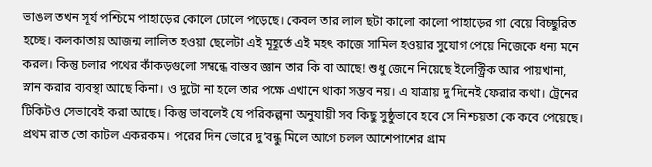ভাঙল তখন সূর্য পশ্চিমে পাহাড়ের কোলে ঢোলে পড়েছে। কেবল তার লাল ছটা কালো কালো পাহাড়ের গা বেয়ে বিচ্ছুরিত হচ্ছে। কলকাতায় আজন্ম লালিত হওয়া ছেলেটা এই মূহূর্তে এই মহৎ কাজে সামিল হওয়ার সুযোগ পেয়ে নিজেকে ধন্য মনে করল। কিন্তু চলার পথের কাঁকড়গুলো সম্বন্ধে বাস্তব জ্ঞান তার কি বা আছে! শুধু জেনে নিয়েছে ইলেক্ট্রিক আর পায়খানা, স্নান করার ব্যবস্থা আছে কিনা। ও দুটো না হলে তার পক্ষে এখানে থাকা সম্ভব নয়। এ যাত্রায় দু’দিনেই ফেরার কথা। ট্রেনের টিকিটও সেভাবেই করা আছে। কিন্তু ভাবলেই যে পরিকল্পনা অনুযায়ী সব কিছু সুষ্ঠুভাবে হবে সে নিশ্চয়তা কে কবে পেয়েছে। প্রথম রাত তো কাটল একরকম। পরের দিন ভোরে দু’বন্ধু মিলে আগে চলল আশেপাশের গ্রাম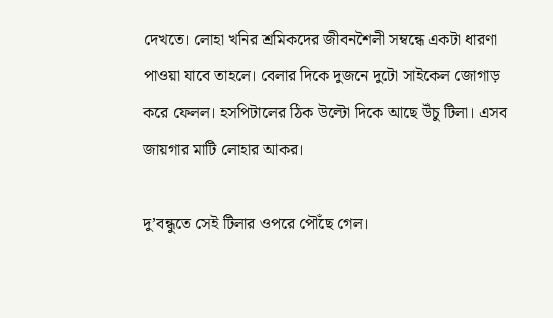দেখতে। লোহা খনির শ্রমিকদের জীবনশৈলী সম্বন্ধে একটা ধারণা পাওয়া যাবে তাহলে। বেলার দিকে দুজনে দুটো সাইকেল জোগাড় করে ফেলল। হসপিটালের ঠিক উল্টো দিকে আছে উঁচু টিলা। এসব জায়গার মাটি লোহার আকর।

দু’বন্ধুতে সেই টিলার ওপরে পৌঁছে গেল।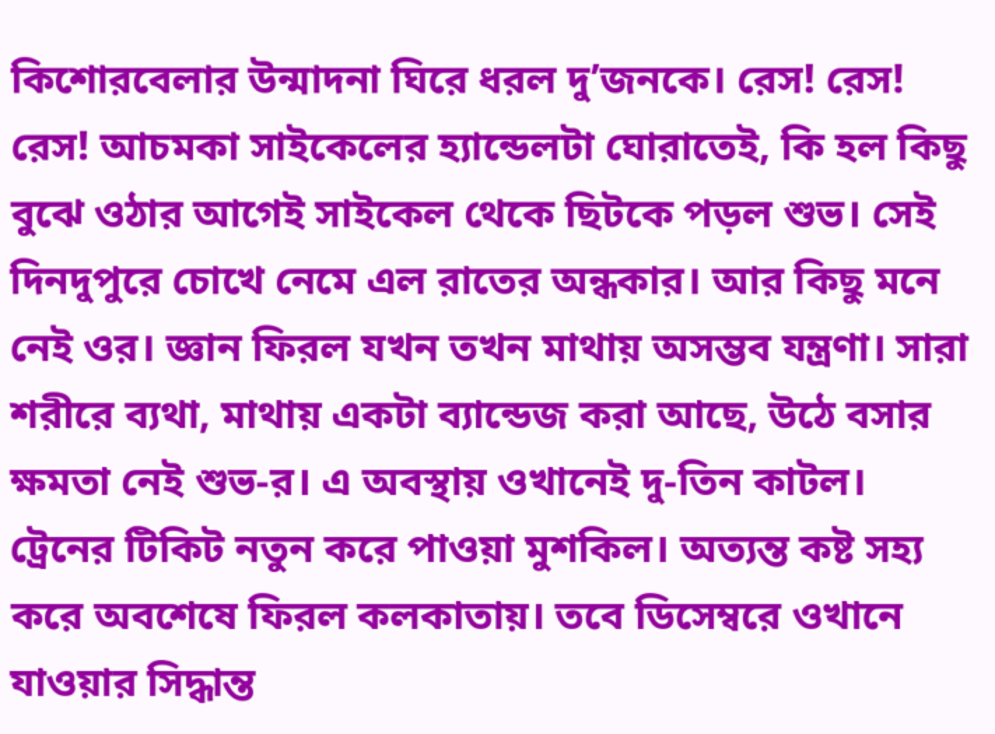কিশোরবেলার উন্মাদনা ঘিরে ধরল দু’জনকে। রেস! রেস! রেস! আচমকা সাইকেলের হ্যান্ডেলটা ঘোরাতেই, কি হল কিছু বুঝে ওঠার আগেই সাইকেল থেকে ছিটকে পড়ল শুভ। সেই দিনদুপুরে চোখে নেমে এল রাতের অন্ধকার। আর কিছু মনে নেই ওর। জ্ঞান ফিরল যখন তখন মাথায় অসম্ভব যন্ত্রণা। সারা শরীরে ব্যথা, মাথায় একটা ব্যান্ডেজ করা আছে, উঠে বসার ক্ষমতা নেই শুভ-র। এ অবস্থায় ওখানেই দু-তিন কাটল। ট্রেনের টিকিট নতুন করে পাওয়া মুশকিল। অত্যন্ত কষ্ট সহ্য করে অবশেষে ফিরল কলকাতায়। তবে ডিসেম্বরে ওখানে যাওয়ার সিদ্ধান্ত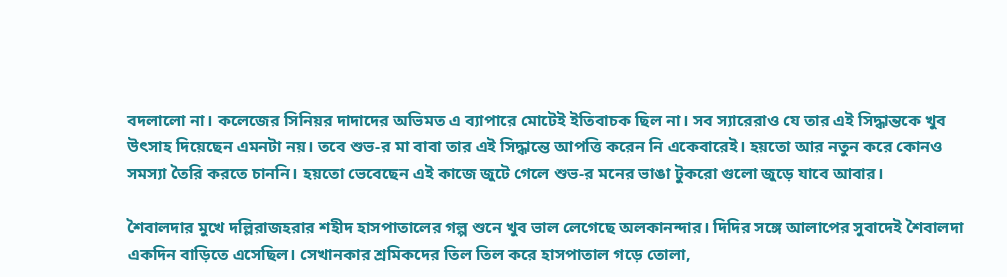বদলালো না। কলেজের সিনিয়র দাদাদের অভিমত এ ব্যাপারে মোটেই ইতিবাচক ছিল না। সব স্যারেরাও যে তার এই সিদ্ধান্তকে খুব উৎসাহ দিয়েছেন এমনটা নয়। তবে শুভ-র মা বাবা তার এই সিদ্ধান্তে আপত্তি করেন নি একেবারেই। হয়তো আর নতুন করে কোনও সমস্যা তৈরি করতে চাননি। হয়তো ভেবেছেন এই কাজে জুটে গেলে শুভ-র মনের ভাঙা টুকরো গুলো জুড়ে যাবে আবার।

শৈবালদার মুখে দল্লিরাজহরার শহীদ হাসপাতালের গল্প শুনে খুব ভাল লেগেছে অলকানন্দার। দিদির সঙ্গে আলাপের সুবাদেই শৈবালদা একদিন বাড়িতে এসেছিল। সেখানকার শ্রমিকদের তিল তিল করে হাসপাতাল গড়ে তোলা,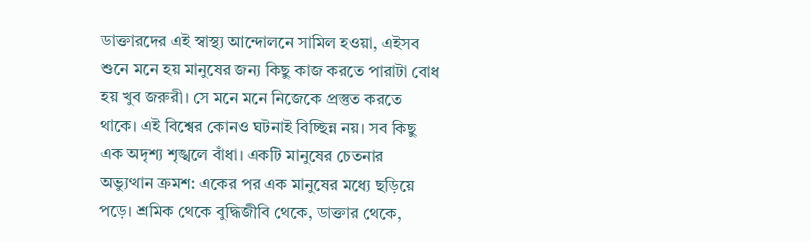ডাক্তারদের এই স্বাস্থ্য আন্দোলনে সামিল হওয়া, এইসব শুনে মনে হয় মানুষের জন্য কিছু কাজ করতে পারাটা বোধ হয় খুব জরুরী। সে মনে মনে নিজেকে প্রস্তুত করতে থাকে। এই বিশ্বের কোনও ঘটনাই বিচ্ছিন্ন নয়। সব কিছু এক অদৃশ্য শৃঙ্খলে বাঁধা। একটি মানুষের চেতনার অভ্যুত্থান ক্রমশ: একের পর এক মানুষের মধ্যে ছড়িয়ে পড়ে। শ্রমিক থেকে বুদ্ধিজীবি থেকে, ডাক্তার থেকে,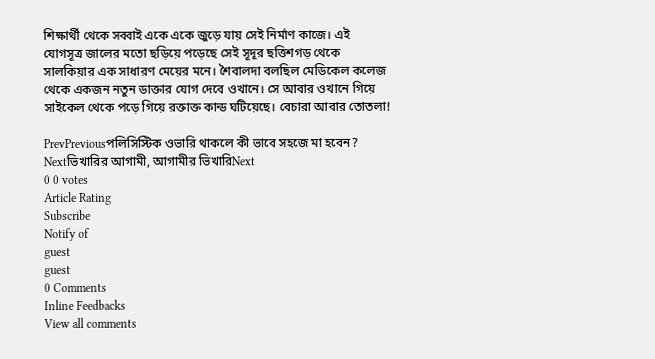শিক্ষার্থী থেকে সব্বাই একে একে জুড়ে যায় সেই নির্মাণ কাজে। এই যোগসূত্র জালের মতো ছড়িয়ে পড়েছে সেই সূদূর ছত্তিশগড় থেকে সালকিয়ার এক সাধারণ মেয়ের মনে। শৈবালদা বলছিল মেডিকেল কলেজ থেকে একজন নতুন ডাক্তার যোগ দেবে ওখানে। সে আবার ওখানে গিয়ে সাইকেল থেকে পড়ে গিয়ে রক্তাক্ত কান্ড ঘটিয়েছে। বেচারা আবার তোতলা!

PrevPreviousপলিসিস্টিক ওভারি থাকলে কী ভাবে সহজে মা হবেন?
Nextভিখারির আগামী, আগামীর ভিখারিNext
0 0 votes
Article Rating
Subscribe
Notify of
guest
guest
0 Comments
Inline Feedbacks
View all comments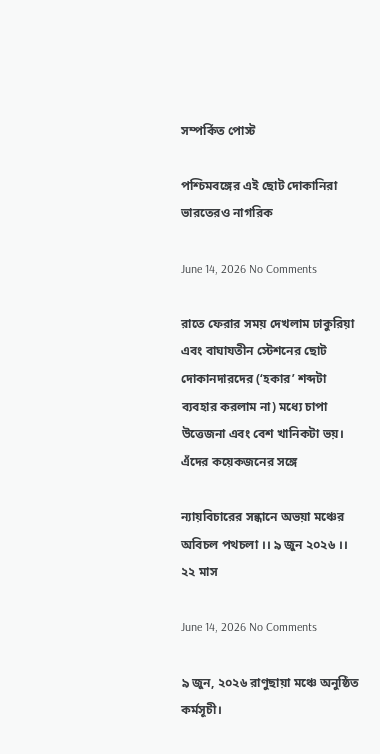সম্পর্কিত পোস্ট

পশ্চিমবঙ্গের এই ছোট দোকানিরা ভারতেরও নাগরিক

June 14, 2026 No Comments

রাতে ফেরার সময় দেখলাম ঢাকুরিয়া এবং বাঘাযতীন স্টেশনের ছোট দোকানদারদের (‘হকার’ শব্দটা ব্যবহার করলাম না) মধ্যে চাপা উত্তেজনা এবং বেশ খানিকটা ভয়। এঁদের কয়েকজনের সঙ্গে

ন্যায়বিচারের সন্ধানে অভয়া মঞ্চের অবিচল পথচলা ।। ৯ জুন ২০২৬ ।। ২২ মাস

June 14, 2026 No Comments

৯ জুন, ২০২৬ রাণুছায়া মঞ্চে অনুষ্ঠিত কর্মসূচী।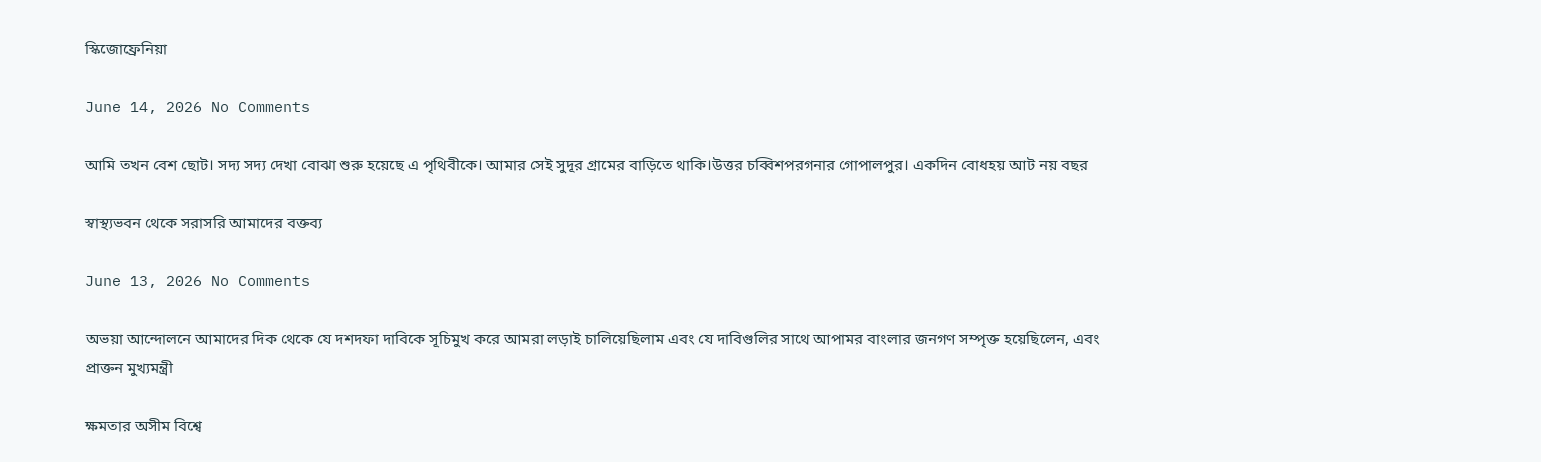স্কিজোফ্রেনিয়া

June 14, 2026 No Comments

আমি তখন বেশ ছোট। সদ্য সদ্য দেখা বোঝা শুরু হয়েছে এ পৃথিবীকে। আমার সেই সুদূর গ্রামের বাড়িতে থাকি।উত্তর চব্বিশপরগনার গোপালপুর। একদিন বোধহয় আট নয় বছর

স্বাস্থ্যভবন থেকে সরাসরি আমাদের বক্তব্য

June 13, 2026 No Comments

অভয়া আন্দোলনে আমাদের দিক থেকে যে দশদফা দাবিকে সূচিমুখ করে আমরা লড়াই চালিয়েছিলাম এবং যে দাবিগুলির সাথে আপামর বাংলার জনগণ সম্পৃক্ত হয়েছিলেন, এবং প্রাক্তন মুখ্যমন্ত্রী

ক্ষমতার অসীম বিশ্বে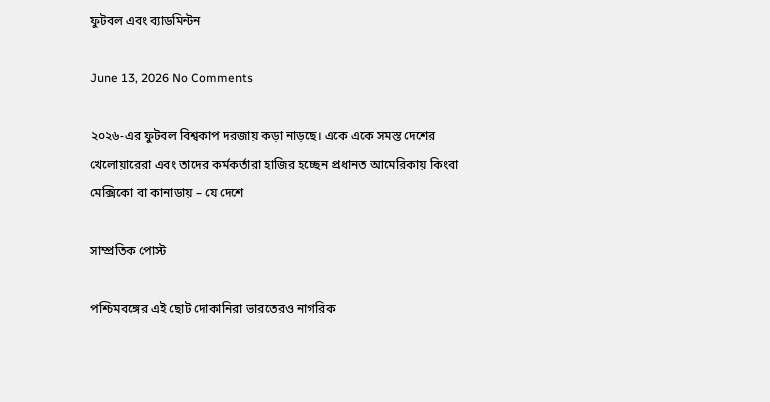ফুটবল এবং ব্যাডমিন্টন

June 13, 2026 No Comments

২০২৬-এর ফুটবল বিশ্বকাপ দরজায় কড়া নাড়ছে। একে একে সমস্ত দেশের খেলোয়ারেরা এবং তাদের কর্মকর্তারা হাজির হচ্ছেন প্রধানত আমেরিকায় কিংবা মেক্সিকো বা কানাডায় – যে দেশে

সাম্প্রতিক পোস্ট

পশ্চিমবঙ্গের এই ছোট দোকানিরা ভারতেরও নাগরিক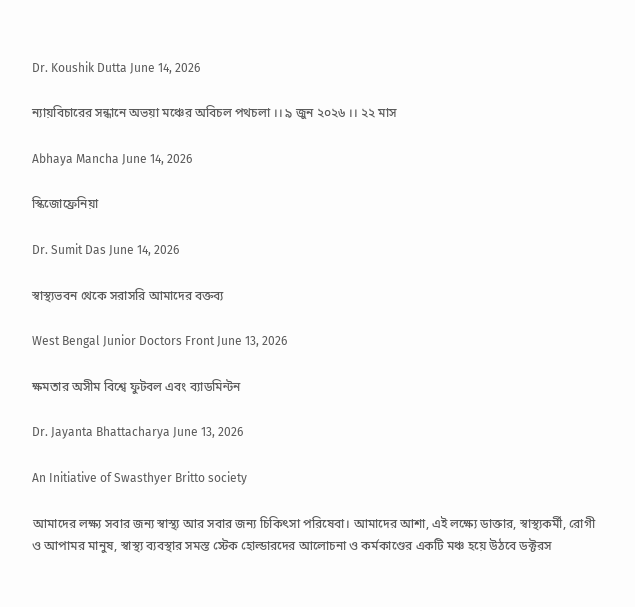Dr. Koushik Dutta June 14, 2026

ন্যায়বিচারের সন্ধানে অভয়া মঞ্চের অবিচল পথচলা ।। ৯ জুন ২০২৬ ।। ২২ মাস

Abhaya Mancha June 14, 2026

স্কিজোফ্রেনিয়া

Dr. Sumit Das June 14, 2026

স্বাস্থ্যভবন থেকে সরাসরি আমাদের বক্তব্য

West Bengal Junior Doctors Front June 13, 2026

ক্ষমতার অসীম বিশ্বে ফুটবল এবং ব্যাডমিন্টন

Dr. Jayanta Bhattacharya June 13, 2026

An Initiative of Swasthyer Britto society

আমাদের লক্ষ্য সবার জন্য স্বাস্থ্য আর সবার জন্য চিকিৎসা পরিষেবা। আমাদের আশা, এই লক্ষ্যে ডাক্তার, স্বাস্থ্যকর্মী, রোগী ও আপামর মানুষ, স্বাস্থ্য ব্যবস্থার সমস্ত স্টেক হোল্ডারদের আলোচনা ও কর্মকাণ্ডের একটি মঞ্চ হয়ে উঠবে ডক্টরস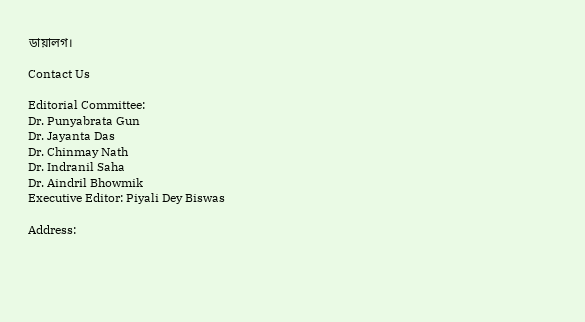ডায়ালগ।

Contact Us

Editorial Committee:
Dr. Punyabrata Gun
Dr. Jayanta Das
Dr. Chinmay Nath
Dr. Indranil Saha
Dr. Aindril Bhowmik
Executive Editor: Piyali Dey Biswas

Address: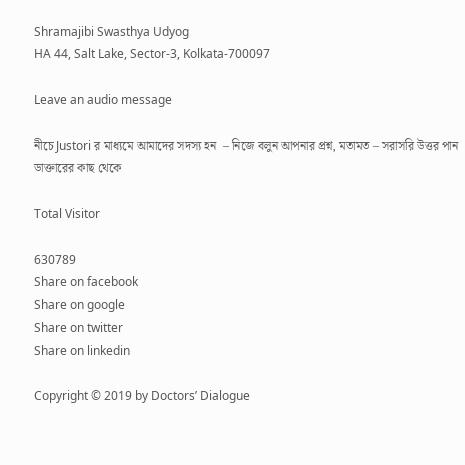Shramajibi Swasthya Udyog
HA 44, Salt Lake, Sector-3, Kolkata-700097

Leave an audio message

নীচে Justori র মাধ্যমে আমাদের সদস্য হন  – নিজে বলুন আপনার প্রশ্ন, মতামত – সরাসরি উত্তর পান ডাক্তারের কাছ থেকে

Total Visitor

630789
Share on facebook
Share on google
Share on twitter
Share on linkedin

Copyright © 2019 by Doctors’ Dialogue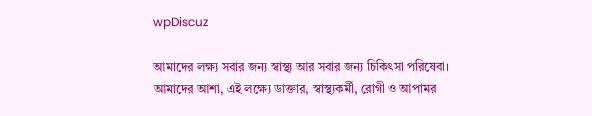wpDiscuz

আমাদের লক্ষ্য সবার জন্য স্বাস্থ্য আর সবার জন্য চিকিৎসা পরিষেবা। আমাদের আশা, এই লক্ষ্যে ডাক্তার, স্বাস্থ্যকর্মী, রোগী ও আপামর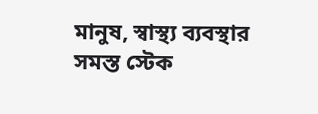মানুষ, স্বাস্থ্য ব্যবস্থার সমস্ত স্টেক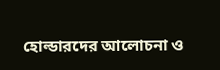হোল্ডারদের আলোচনা ও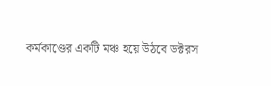কর্মকাণ্ডের একটি মঞ্চ হয়ে উঠবে ডক্টরস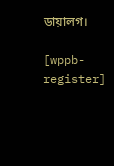ডায়ালগ।

[wppb-register]